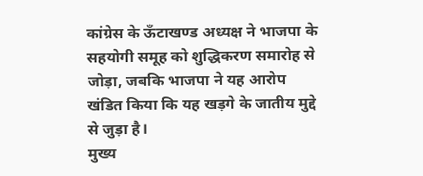कांग्रेस के ऊँटाखण्ड अध्यक्ष ने भाजपा के सहयोगी समूह को शुद्धिकरण समारोह से जोड़ा, जबकि भाजपा ने यह आरोप खंडित किया कि यह खड़गे के जातीय मुद्दे से जुड़ा है।
मुख्य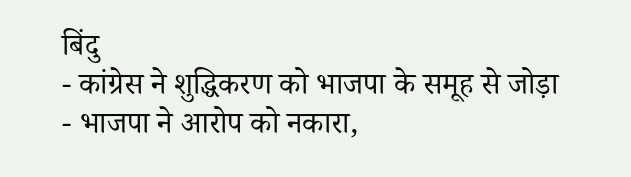बिंदु
- कांग्रेस ने शुद्धिकरण को भाजपा के समूह से जोड़ा
- भाजपा ने आरोप को नकारा,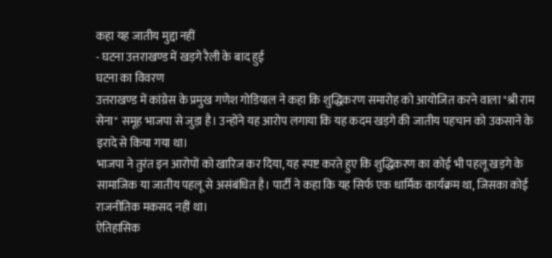कहा यह जातीय मुद्दा नहीं
- घटना उत्तराखण्ड में खड़गे रैली के बाद हुई
घटना का विवरण
उत्तराखण्ड में कांग्रेस के प्रमुख गणेश गोडियाल ने कहा कि शुद्धिकरण समारोह को आयोजित करने वाला "श्री राम सेना" समूह भाजपा से जुड़ा है। उन्होंने यह आरोप लगाया कि यह कदम खड़गे की जातीय पहचान को उकसाने के इरादे से किया गया था।
भाजपा ने तुरंत इन आरोपों को खारिज कर दिया, यह स्पष्ट करते हुए कि शुद्धिकरण का कोई भी पहलू खड़गे के सामाजिक या जातीय पहलू से असंबंधित है। पार्टी ने कहा कि यह सिर्फ एक धार्मिक कार्यक्रम था, जिसका कोई राजनीतिक मकसद नहीं था।
ऐतिहासिक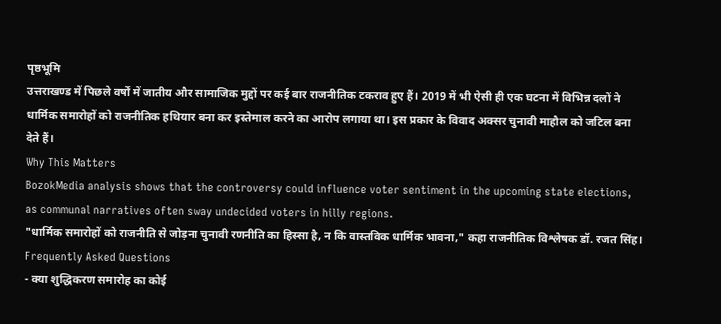पृष्ठभूमि
उत्तराखण्ड में पिछले वर्षों में जातीय और सामाजिक मुद्दों पर कई बार राजनीतिक टकराव हुए हैं। 2019 में भी ऐसी ही एक घटना में विभिन्न दलों ने धार्मिक समारोहों को राजनीतिक हथियार बना कर इस्तेमाल करने का आरोप लगाया था। इस प्रकार के विवाद अक्सर चुनावी माहौल को जटिल बना देते हैं।
Why This Matters
BozokMedia analysis shows that the controversy could influence voter sentiment in the upcoming state elections, as communal narratives often sway undecided voters in hilly regions.
"धार्मिक समारोहों को राजनीति से जोड़ना चुनावी रणनीति का हिस्सा है, न कि वास्तविक धार्मिक भावना," कहा राजनीतिक विश्लेषक डॉ. रजत सिंह।
Frequently Asked Questions
- क्या शुद्धिकरण समारोह का कोई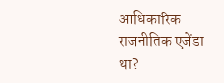आधिकारिक राजनीतिक एजेंडा था?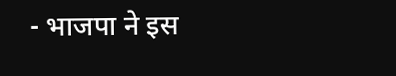- भाजपा ने इस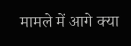मामले में आगे क्या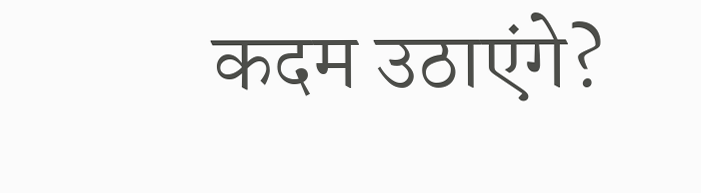कदम उठाएंगे?